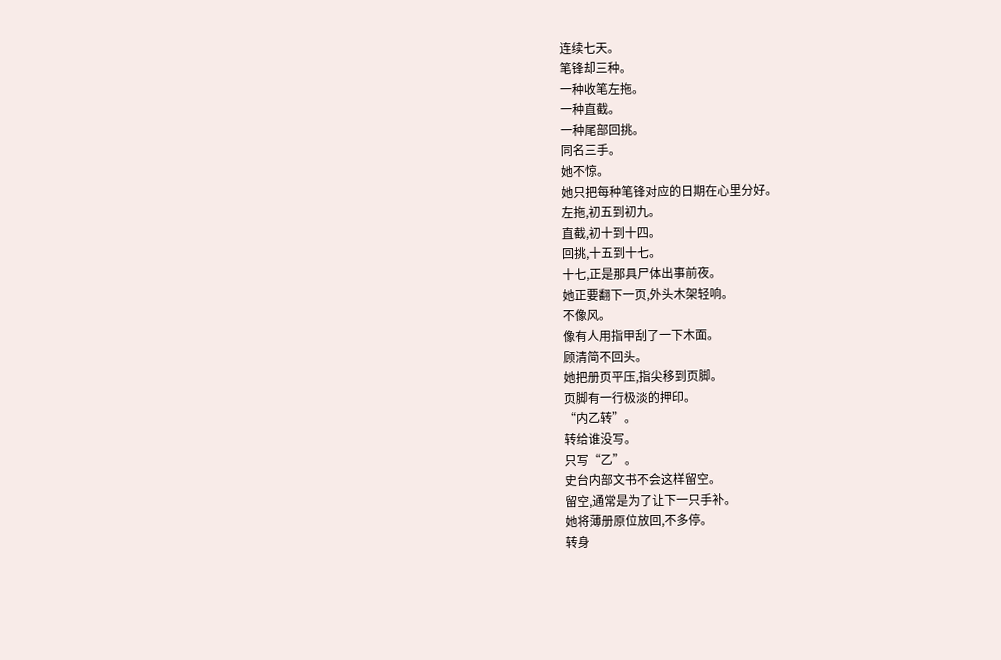连续七天。
笔锋却三种。
一种收笔左拖。
一种直截。
一种尾部回挑。
同名三手。
她不惊。
她只把每种笔锋对应的日期在心里分好。
左拖,初五到初九。
直截,初十到十四。
回挑,十五到十七。
十七,正是那具尸体出事前夜。
她正要翻下一页,外头木架轻响。
不像风。
像有人用指甲刮了一下木面。
顾清简不回头。
她把册页平压,指尖移到页脚。
页脚有一行极淡的押印。
“内乙转”。
转给谁没写。
只写“乙”。
史台内部文书不会这样留空。
留空,通常是为了让下一只手补。
她将薄册原位放回,不多停。
转身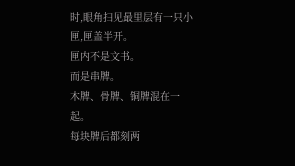时,眼角扫见最里层有一只小匣,匣盖半开。
匣内不是文书。
而是串牌。
木牌、骨牌、铜牌混在一起。
每块牌后都刻两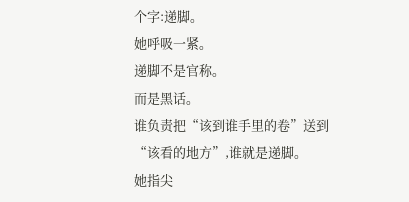个字:递脚。
她呼吸一紧。
递脚不是官称。
而是黑话。
谁负责把“该到谁手里的卷”送到“该看的地方”,谁就是递脚。
她指尖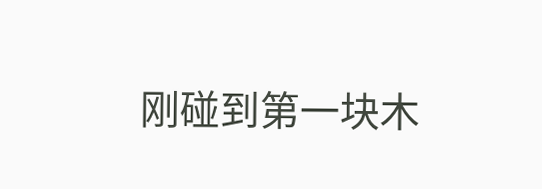刚碰到第一块木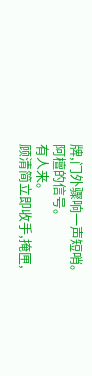牌,门外骤响一声短哨。
阿檀的信号。
有人来。
顾清简立即收手,掩匣,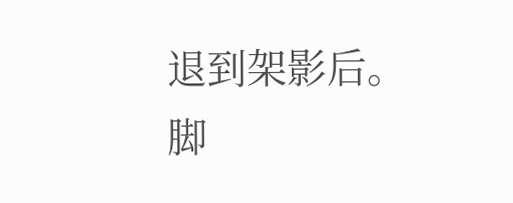退到架影后。
脚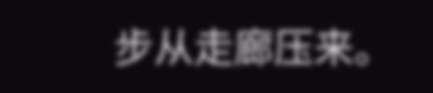步从走廊压来。